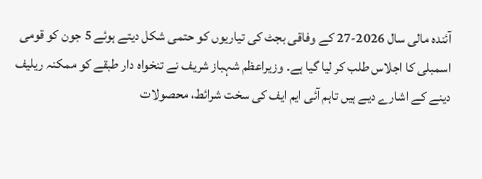آئندہ مالی سال 2026-27 کے وفاقی بجٹ کی تیاریوں کو حتمی شکل دیتے ہوئے 5 جون کو قومی اسمبلی کا اجلاس طلب کر لیا گیا ہے۔ وزیراعظم شہباز شریف نے تنخواہ دار طبقے کو ممکنہ ریلیف دینے کے اشارے دیے ہیں تاہم آئی ایم ایف کی سخت شرائط، محصولات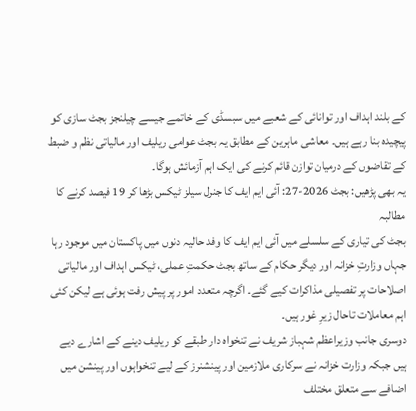کے بلند اہداف اور توانائی کے شعبے میں سبسڈی کے خاتمے جیسے چیلنجز بجٹ سازی کو پیچیدہ بنا رہے ہیں۔ معاشی ماہرین کے مطابق یہ بجٹ عوامی ریلیف اور مالیاتی نظم و ضبط کے تقاضوں کے درمیان توازن قائم کرنے کی ایک اہم آزمائش ہوگا۔
یہ بھی پڑھیں: بجٹ 2026-27: آئی ایم ایف کا جنرل سیلز ٹیکس بڑھا کر 19 فیصد کرنے کا مطالبہ
بجٹ کی تیاری کے سلسلے میں آئی ایم ایف کا وفد حالیہ دنوں میں پاکستان میں موجود رہا جہاں وزارتِ خزانہ اور دیگر حکام کے ساتھ بجٹ حکمتِ عملی، ٹیکس اہداف اور مالیاتی اصلاحات پر تفصیلی مذاکرات کیے گئے۔ اگرچہ متعدد امور پر پیش رفت ہوئی ہے لیکن کئی اہم معاملات تاحال زیرِ غور ہیں۔
دوسری جانب وزیراعظم شہباز شریف نے تنخواہ دار طبقے کو ریلیف دینے کے اشارے دیے ہیں جبکہ وزارت خزانہ نے سرکاری ملازمین اور پینشنرز کے لیے تنخواہوں اور پینشن میں اضافے سے متعلق مختلف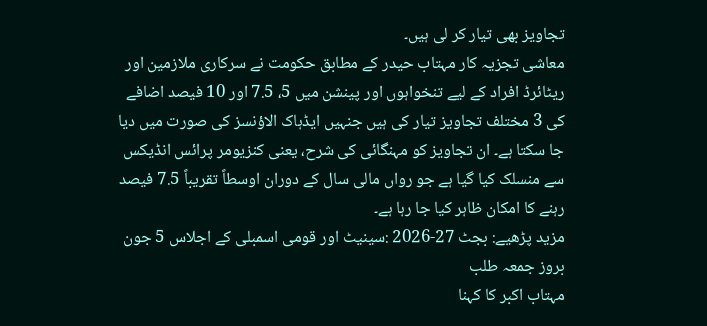تجاویز بھی تیار کر لی ہیں۔
معاشی تجزیہ کار مہتاب حیدر کے مطابق حکومت نے سرکاری ملازمین اور ریٹائرڈ افراد کے لیے تنخواہوں اور پینشن میں 5، 7.5 اور 10 فیصد اضافے کی 3 مختلف تجاویز تیار کی ہیں جنہیں ایڈہاک الاؤنسز کی صورت میں دیا جا سکتا ہے۔ ان تجاویز کو مہنگائی کی شرح، یعنی کنزیومر پرائس انڈیکس سے منسلک کیا گیا ہے جو رواں مالی سال کے دوران اوسطاً تقریباً 7.5 فیصد رہنے کا امکان ظاہر کیا جا رہا ہے۔
مزید پڑھیے: بجٹ 27-2026 :سینیٹ اور قومی اسمبلی کے اجلاس 5 جون بروز جمعہ طلب
مہتاب اکبر کا کہنا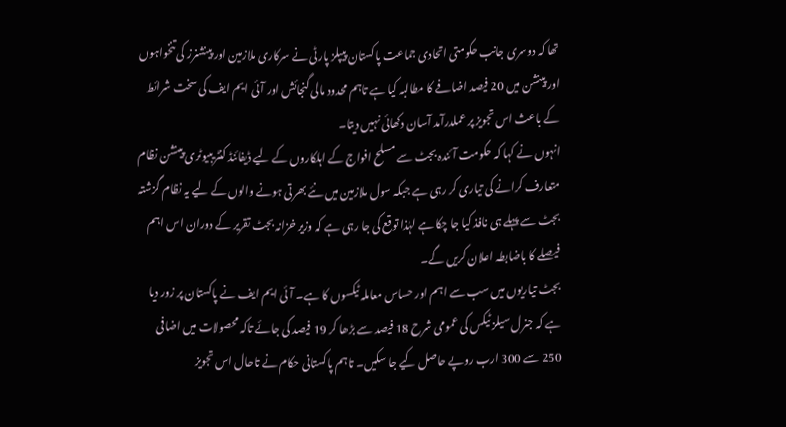تھا کہ دوسری جانب حکومتی اتحادی جماعت پاکستان پیپلز پارٹی نے سرکاری ملازمین اور پینشنرز کی تنخواہوں اور پینشن میں 20 فیصد اضافے کا مطالبہ کیا ہے تاہم محدود مالی گنجائش اور آئی ایم ایف کی سخت شرائط کے باعث اس تجویز پر عملدرآمد آسان دکھائی نہیں دیتا۔
انہوں نے کہا کہ حکومت آئندہ بجٹ سے مسلح افواج کے اہلکاروں کے لیے ڈیفائنڈ کنٹریبیوٹری پینشن نظام متعارف کرانے کی تیاری کر رہی ہے جبکہ سول ملازمین میں نئے بھرتی ہونے والوں کے لیے یہ نظام گزشتہ بجٹ سے پہلے ہی نافذ کیا جا چکا ہے لہٰذا توقع کی جا رہی ہے کہ وزیر خزانہ بجٹ تقریر کے دوران اس اہم فیصلے کا باضابطہ اعلان کریں گے۔
بجٹ تیاریوں میں سب سے اہم اور حساس معاملہ ٹیکسوں کا ہے۔ آئی ایم ایف نے پاکستان پر زور دیا ہے کہ جنرل سیلز ٹیکس کی عمومی شرح 18 فیصد سے بڑھا کر 19 فیصد کی جائے تاکہ محصولات میں اضافی 250 سے 300 ارب روپے حاصل کیے جا سکیں۔ تاہم پاکستانی حکام نے تاحال اس تجویز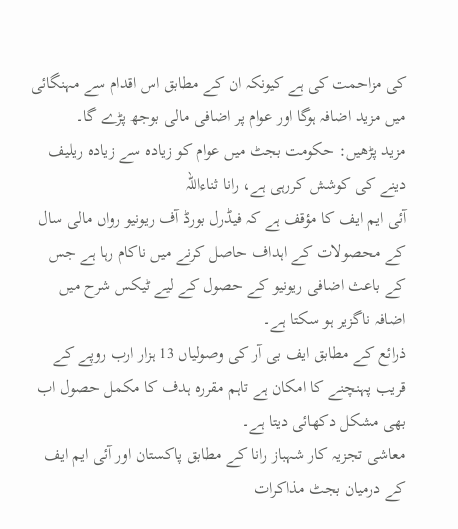کی مزاحمت کی ہے کیونکہ ان کے مطابق اس اقدام سے مہنگائی میں مزید اضافہ ہوگا اور عوام پر اضافی مالی بوجھ پڑے گا۔
مزید پڑھیں: حکومت بجٹ میں عوام کو زیادہ سے زیادہ ریلیف دینے کی کوشش کررہی ہے، رانا ثناءاللہ
آئی ایم ایف کا مؤقف ہے کہ فیڈرل بورڈ آف ریونیو رواں مالی سال کے محصولات کے اہداف حاصل کرنے میں ناکام رہا ہے جس کے باعث اضافی ریونیو کے حصول کے لیے ٹیکس شرح میں اضافہ ناگزیر ہو سکتا ہے۔
ذرائع کے مطابق ایف بی آر کی وصولیاں 13 ہزار ارب روپے کے قریب پہنچنے کا امکان ہے تاہم مقررہ ہدف کا مکمل حصول اب بھی مشکل دکھائی دیتا ہے۔
معاشی تجزیہ کار شہباز رانا کے مطابق پاکستان اور آئی ایم ایف کے درمیان بجٹ مذاکرات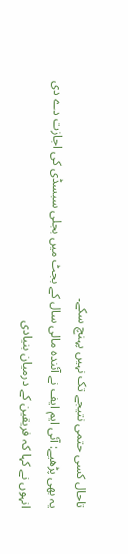تاحال کسی حتمی نتیجے تک نہیں پہنچ سکے۔
یہ بھی پڑھیے: آئی ایم ایف نے آئندہ مالی سال کے بجٹ میں بجلی سبسڈی کی اجازت دے دی
انہوں نے کہا کہ فریقین کے درمیان بنیادی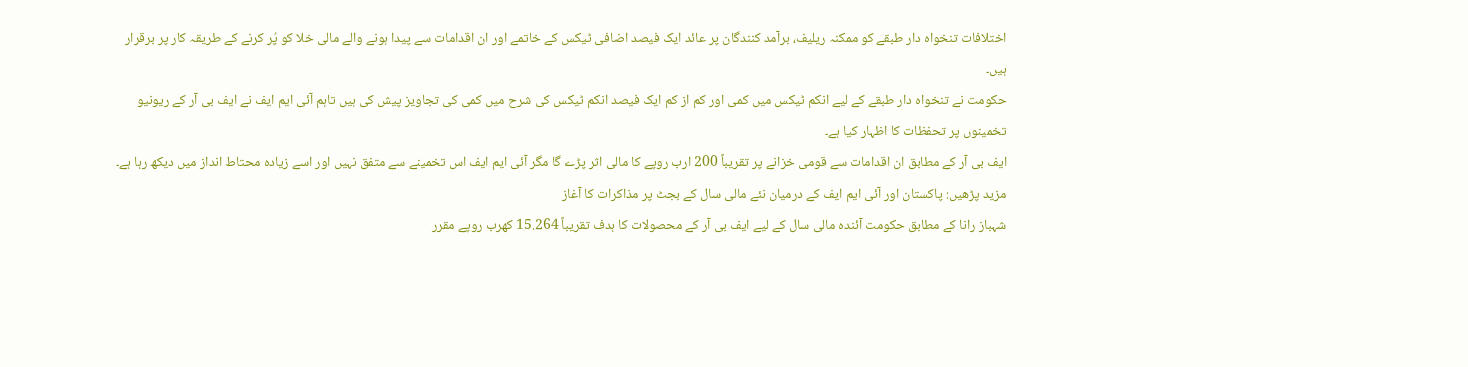اختلافات تنخواہ دار طبقے کو ممکنہ ریلیف، برآمد کنندگان پر عائد ایک فیصد اضافی ٹیکس کے خاتمے اور ان اقدامات سے پیدا ہونے والے مالی خلا کو پُر کرنے کے طریقہ کار پر برقرار ہیں۔
حکومت نے تنخواہ دار طبقے کے لیے انکم ٹیکس میں کمی اور کم از کم ایک فیصد انکم ٹیکس کی شرح میں کمی کی تجاویز پیش کی ہیں تاہم آئی ایم ایف نے ایف بی آر کے ریونیو تخمینوں پر تحفظات کا اظہار کیا ہے۔
ایف بی آر کے مطابق ان اقدامات سے قومی خزانے پر تقریباً 200 ارب روپے کا مالی اثر پڑے گا مگر آئی ایم ایف اس تخمینے سے متفق نہیں اور اسے زیادہ محتاط انداز میں دیکھ رہا ہے۔
مزید پڑھیں: پاکستان اور آئی ایم ایف کے درمیان نئے مالی سال کے بجٹ پر مذاکرات کا آغاز
شہباز رانا کے مطابق حکومت آئندہ مالی سال کے لیے ایف بی آر کے محصولات کا ہدف تقریباً 15.264 کھرب روپے مقرر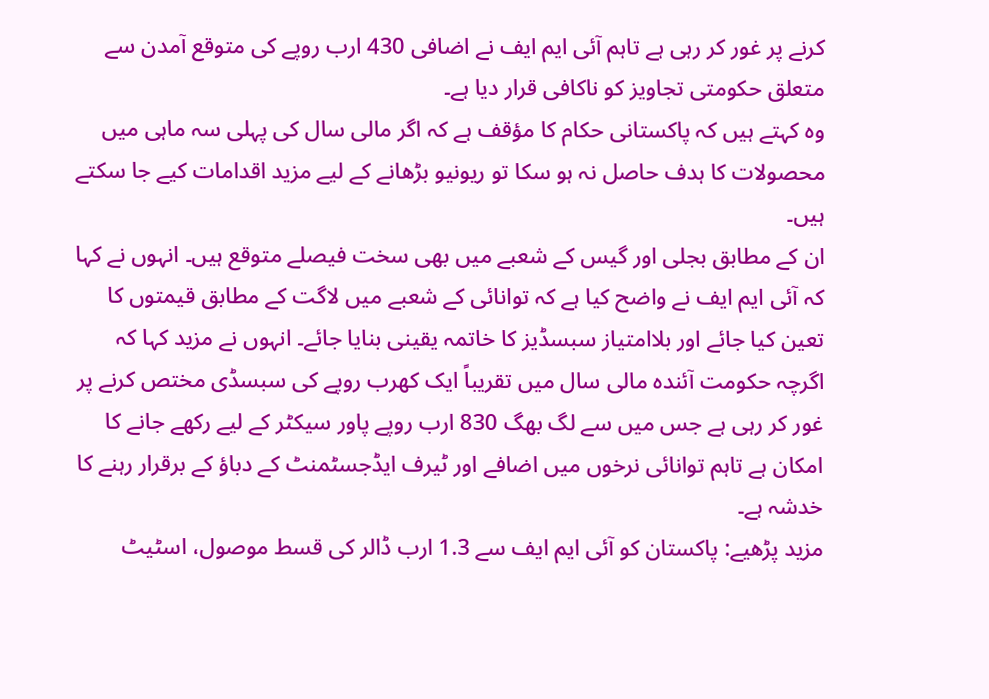کرنے پر غور کر رہی ہے تاہم آئی ایم ایف نے اضافی 430 ارب روپے کی متوقع آمدن سے متعلق حکومتی تجاویز کو ناکافی قرار دیا ہے۔
وہ کہتے ہیں کہ پاکستانی حکام کا مؤقف ہے کہ اگر مالی سال کی پہلی سہ ماہی میں محصولات کا ہدف حاصل نہ ہو سکا تو ریونیو بڑھانے کے لیے مزید اقدامات کیے جا سکتے ہیں۔
ان کے مطابق بجلی اور گیس کے شعبے میں بھی سخت فیصلے متوقع ہیں۔ انہوں نے کہا کہ آئی ایم ایف نے واضح کیا ہے کہ توانائی کے شعبے میں لاگت کے مطابق قیمتوں کا تعین کیا جائے اور بلاامتیاز سبسڈیز کا خاتمہ یقینی بنایا جائے۔ انہوں نے مزید کہا کہ اگرچہ حکومت آئندہ مالی سال میں تقریباً ایک کھرب روپے کی سبسڈی مختص کرنے پر غور کر رہی ہے جس میں سے لگ بھگ 830 ارب روپے پاور سیکٹر کے لیے رکھے جانے کا امکان ہے تاہم توانائی نرخوں میں اضافے اور ٹیرف ایڈجسٹمنٹ کے دباؤ کے برقرار رہنے کا خدشہ ہے۔
مزید پڑھیے: پاکستان کو آئی ایم ایف سے 1.3 ارب ڈالر کی قسط موصول، اسٹیٹ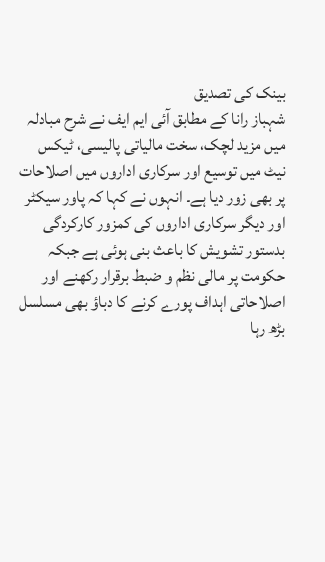بینک کی تصدیق
شہباز رانا کے مطابق آئی ایم ایف نے شرح مبادلہ میں مزید لچک، سخت مالیاتی پالیسی، ٹیکس نیٹ میں توسیع اور سرکاری اداروں میں اصلاحات پر بھی زور دیا ہے۔ انہوں نے کہا کہ پاور سیکٹر اور دیگر سرکاری اداروں کی کمزور کارکردگی بدستور تشویش کا باعث بنی ہوئی ہے جبکہ حکومت پر مالی نظم و ضبط برقرار رکھنے اور اصلاحاتی اہداف پورے کرنے کا دباؤ بھی مسلسل بڑھ رہا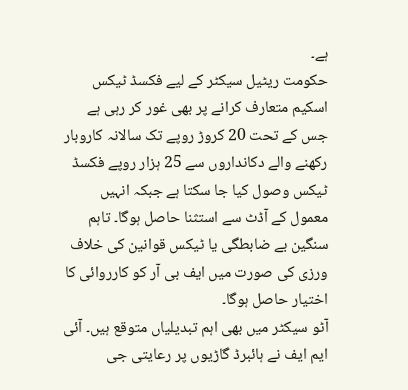ہے۔
حکومت ریٹیل سیکٹر کے لیے فکسڈ ٹیکس اسکیم متعارف کرانے پر بھی غور کر رہی ہے جس کے تحت 20 کروڑ روپے تک سالانہ کاروبار رکھنے والے دکانداروں سے 25 ہزار روپے فکسڈ ٹیکس وصول کیا جا سکتا ہے جبکہ انہیں معمول کے آڈٹ سے استثنا حاصل ہوگا۔ تاہم سنگین بے ضابطگی یا ٹیکس قوانین کی خلاف ورزی کی صورت میں ایف بی آر کو کارروائی کا اختیار حاصل ہوگا۔
آٹو سیکٹر میں بھی اہم تبدیلیاں متوقع ہیں۔ آئی ایم ایف نے ہائبرڈ گاڑیوں پر رعایتی جی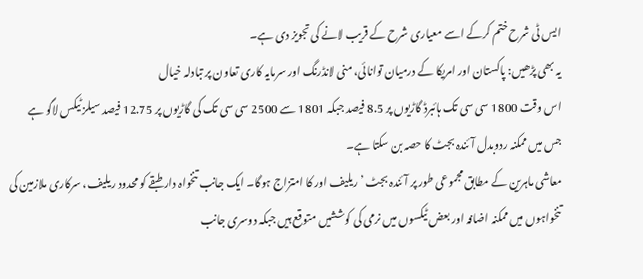ایس ٹی شرح ختم کرکے اسے معیاری شرح کے قریب لانے کی تجویز دی ہے۔
یہ بھی پڑھیں: پاکستان اور امریکا کے درمیان توانائی، منی لانڈرنگ اور سرمایہ کاری تعاون پر تبادلہ خیال
اس وقت 1800 سی سی تک ہائبرڈ گاڑیوں پر 8.5 فیصد جبکہ 1801 سے 2500 سی سی تک کی گاڑیوں پر 12.75 فیصد سیلز ٹیکس لاگو ہے جس میں ممکنہ ردوبدل آئندہ بجٹ کا حصہ بن سکتا ہے۔
معاشی ماہرین کے مطابق مجموعی طور پر آئندہ بجٹ ’ریلیف اور کا امتزاج ہوگا۔ ایک جانب تنخواہ دار طبقے کو محدود ریلیف، سرکاری ملازمین کی تنخواہوں میں ممکنہ اضافہ اور بعض ٹیکسوں میں نرمی کی کوششیں متوقع ہیں جبکہ دوسری جانب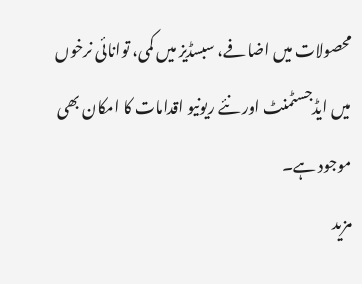محصولات میں اضافے، سبسڈیز میں کمی، توانائی نرخوں میں ایڈجسٹمنٹ اور نئے ریونیو اقدامات کا امکان بھی موجود ہے۔
مزید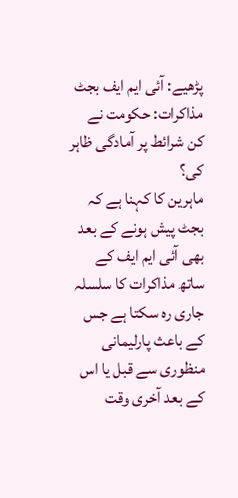پڑھیے: آئی ایم ایف بجٹ مذاکرات: حکومت نے کن شرائط پر آمادگی ظاہر کی؟
ماہرین کا کہنا ہے کہ بجٹ پیش ہونے کے بعد بھی آئی ایم ایف کے ساتھ مذاکرات کا سلسلہ جاری رہ سکتا ہے جس کے باعث پارلیمانی منظوری سے قبل یا اس کے بعد آخری وقت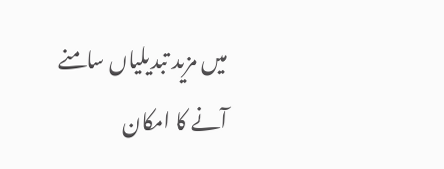میں مزید تبدیلیاں سامنے آنے کا امکان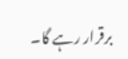برقرار رہے گا۔